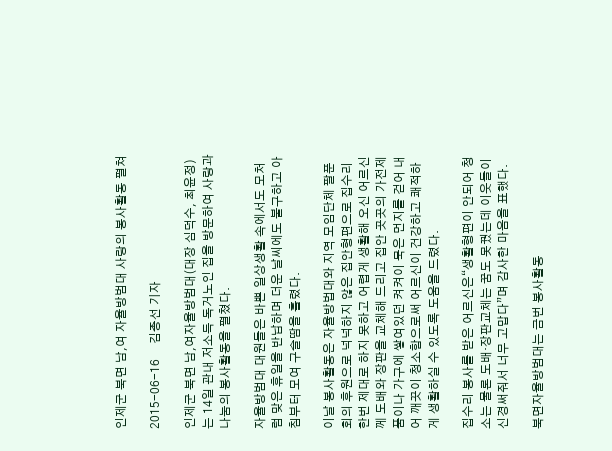인제군 북면 남,여 자율방범대 사랑의 봉사활동 펼쳐

2015-06-16     김종선 기자

인제군 북면 남,여자율방범대(대장 심덕수, 최윤정)는 14일 관내 저소득 독거노인 집을 방문하여 사랑과 나눔의 봉사활동을 펼쳤다.

자율방범대 대원들은 바쁜 일상생활 속에서도 모처럼 맞은 휴일을 반납하며 더운 날씨에도 불구하고 아침부터 모여 구슬땀을 흘렸다.

이날 봉사활동은 자율방법대와 지역 모임단체 팔푼회의 후원으로 넉넉하지 않은 집안형편으로 집수리 한번 제대로 하지 못하고 어렵게 생활해 오신 어르신께 도배와 장판을 교체해 드리고 집안 곳곳의 가전제품이나 가구에 쌓여있던 켜켜이 묵은 먼지를 걷어 내어 깨끗이 청소함으로써 어르신이 건강하고 쾌적하게 생활하실 수 있도록 도움을 드렸다.

집수리 봉사를 받은 어르신은“생활형편이 안되어 청소는 물론 도배·장판교체는 꿈도 못꿨는데 이웃들이 신경써줘서 너무 고맙다”며 감사한 마음을 표했다.

북면자율방범대는 금번 봉사활동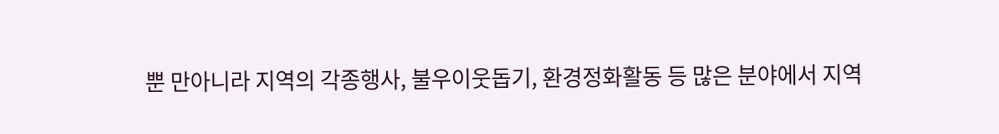뿐 만아니라 지역의 각종행사, 불우이웃돕기, 환경정화활동 등 많은 분야에서 지역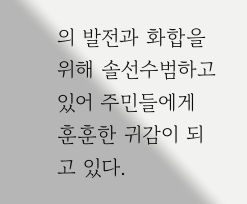의 발전과 화합을 위해 솔선수범하고 있어 주민들에게 훈훈한 귀감이 되고 있다.